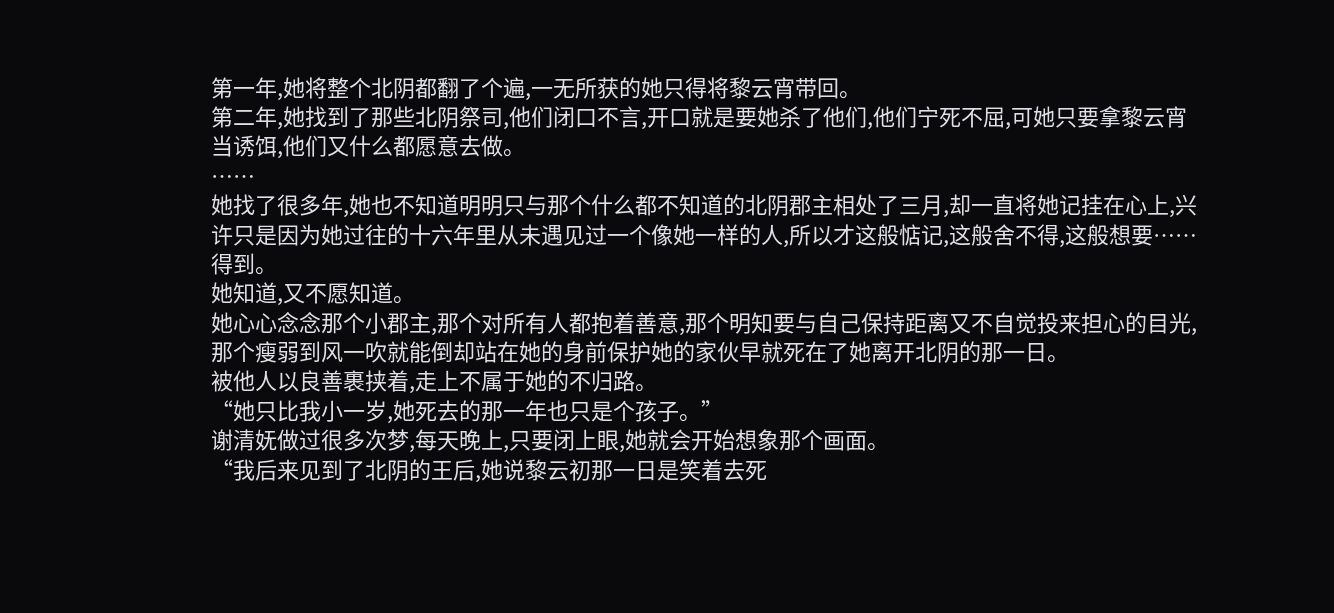第一年,她将整个北阴都翻了个遍,一无所获的她只得将黎云宵带回。
第二年,她找到了那些北阴祭司,他们闭口不言,开口就是要她杀了他们,他们宁死不屈,可她只要拿黎云宵当诱饵,他们又什么都愿意去做。
……
她找了很多年,她也不知道明明只与那个什么都不知道的北阴郡主相处了三月,却一直将她记挂在心上,兴许只是因为她过往的十六年里从未遇见过一个像她一样的人,所以才这般惦记,这般舍不得,这般想要……得到。
她知道,又不愿知道。
她心心念念那个小郡主,那个对所有人都抱着善意,那个明知要与自己保持距离又不自觉投来担心的目光,那个瘦弱到风一吹就能倒却站在她的身前保护她的家伙早就死在了她离开北阴的那一日。
被他人以良善裹挟着,走上不属于她的不归路。
“她只比我小一岁,她死去的那一年也只是个孩子。”
谢清妩做过很多次梦,每天晚上,只要闭上眼,她就会开始想象那个画面。
“我后来见到了北阴的王后,她说黎云初那一日是笑着去死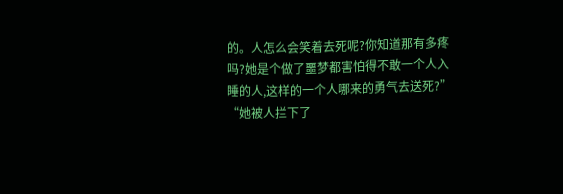的。人怎么会笑着去死呢?你知道那有多疼吗?她是个做了噩梦都害怕得不敢一个人入睡的人,这样的一个人哪来的勇气去送死?”
“她被人拦下了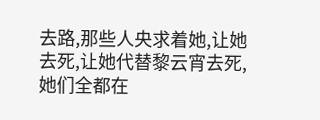去路,那些人央求着她,让她去死,让她代替黎云宵去死,她们全都在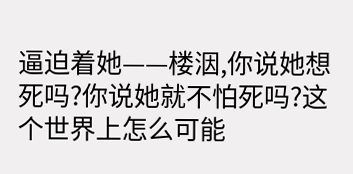逼迫着她——楼洇,你说她想死吗?你说她就不怕死吗?这个世界上怎么可能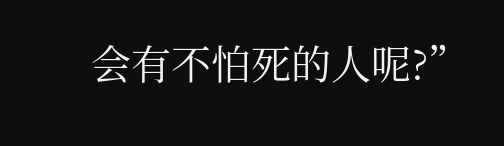会有不怕死的人呢?”